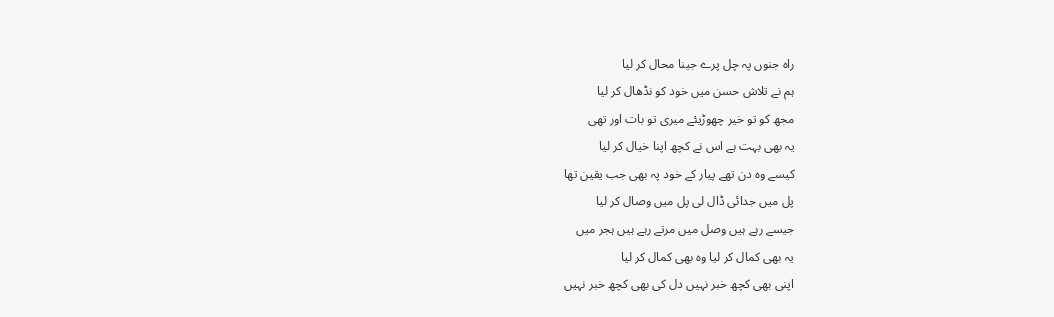راہ جنوں پہ چل پرے جینا محال کر لیا
ہم نے تلاش حسن میں خود کو نڈھال کر لیا
مجھ کو تو خیر چھوڑیئے میری تو بات اور تھی
یہ بھی بہت ہے اس نے کچھ اپنا خیال کر لیا
کیسے وہ دن تھے پیار کے خود پہ بھی جب یقین تھا
پل میں جدائی ڈال لی پل میں وصال کر لیا
جیسے رہے ہیں وصل میں مرتے رہے ہیں ہجر میں
یہ بھی کمال کر لیا وہ بھی کمال کر لیا
اپنی بھی کچھ خبر نہیں دل کی بھی کچھ خبر نہیں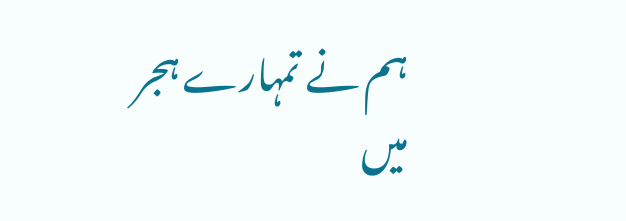ہم نے تمہارے ہجر میں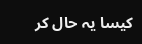کیسا یہ حال کر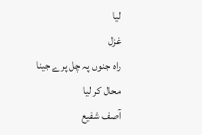لیا
غزل
راہ جنوں پہ چل پرے جینا محال کر لیا
آصف شفیع